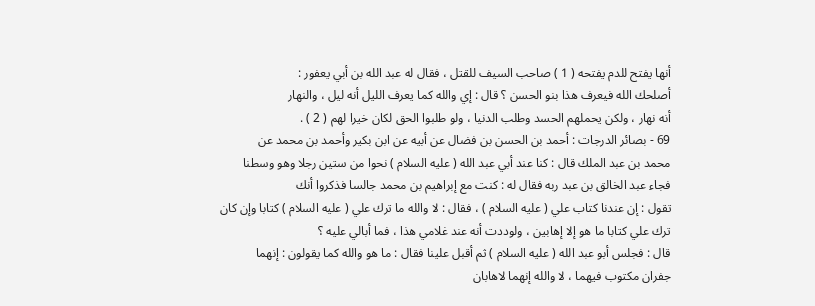أنها يفتح للدم يفتحه ( 1 ) صاحب السيف للقتل ، فقال له عبد الله بن أبي يعفور :
أصلحك الله فيعرف هذا بنو الحسن ؟ قال : إي والله كما يعرف الليل أنه ليل ، والنهار
أنه نهار ، ولكن يحملهم الحسد وطلب الدنيا ، ولو طلبوا الحق لكان خيرا لهم ( 2 ) .
69 - بصائر الدرجات : أحمد بن الحسن بن فضال عن أبيه عن ابن بكير وأحمد بن محمد عن
محمد بن عبد الملك قال : كنا عند أبي عبد الله ( عليه السلام ) نحوا من ستين رجلا وهو وسطنا
فجاء عبد الخالق بن عبد ربه فقال له : كنت مع إبراهيم بن محمد جالسا فذكروا أنك
تقول : إن عندنا كتاب علي ( عليه السلام ) ، فقال : لا والله ما ترك علي ( عليه السلام ) كتابا وإن كان
ترك علي كتابا ما هو إلا إهابين ، ولوددت أنه عند غلامي هذا ، فما أبالي عليه ؟
قال : فجلس أبو عبد الله ( عليه السلام ) ثم أقبل علينا فقال : ما هو والله كما يقولون : إنهما
جفران مكتوب فيهما ، لا والله إنهما لاهابان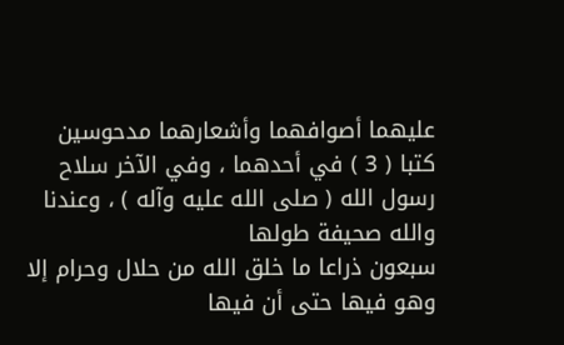عليهما أصوافهما وأشعارهما مدحوسين
كتبا ( 3 ) في أحدهما ، وفي الآخر سلاح رسول الله ( صلى الله عليه وآله ) ، وعندنا والله صحيفة طولها
سبعون ذراعا ما خلق الله من حلال وحرام إلا وهو فيها حتى أن فيها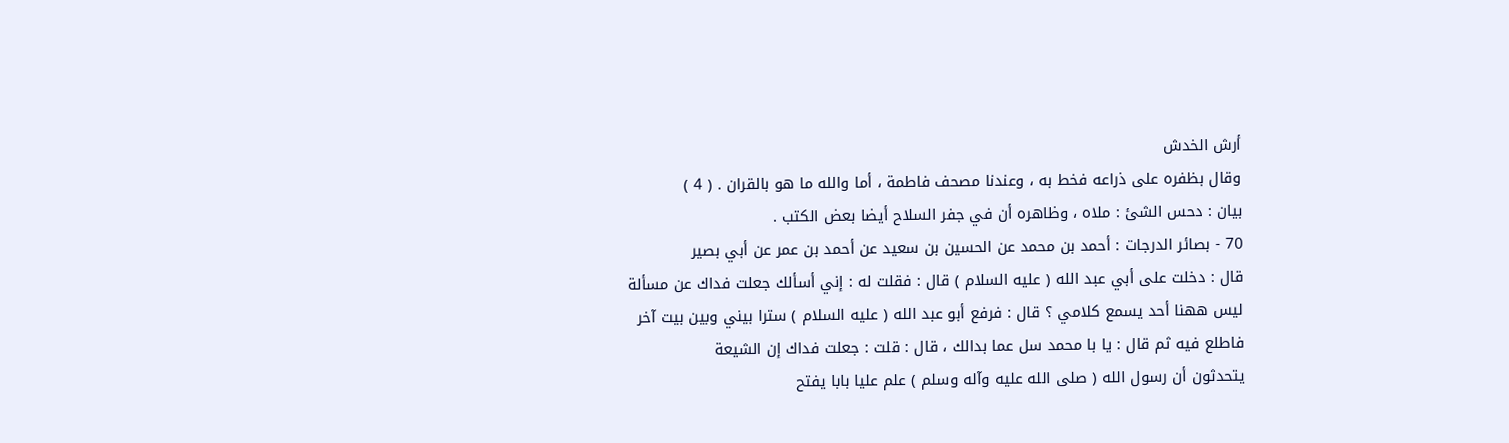أرش الخدش
وقال بظفره على ذراعه فخط به ، وعندنا مصحف فاطمة ، أما والله ما هو بالقران . ( 4 )
بيان : دحس الشئ : ملاه ، وظاهره أن في جفر السلاح أيضا بعض الكتب .
70 - بصائر الدرجات : أحمد بن محمد عن الحسين بن سعيد عن أحمد بن عمر عن أبي بصير
قال : دخلت على أبي عبد الله ( عليه السلام ) قال : فقلت له : إني أسألك جعلت فداك عن مسألة
ليس ههنا أحد يسمع كلامي ؟ قال : فرفع أبو عبد الله ( عليه السلام ) سترا بيني وبين بيت آخر
فاطلع فيه ثم قال : يا با محمد سل عما بدالك ، قال : قلت : جعلت فداك إن الشيعة
يتحدثون أن رسول الله ( صلى الله عليه وآله وسلم ) علم عليا بابا يفتح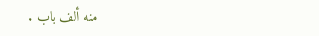منه ألف باب .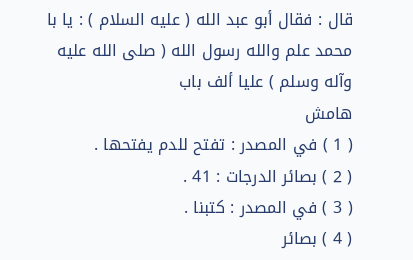قال : فقال أبو عبد الله ( عليه السلام ) : يا با محمد علم والله رسول الله ( صلى الله عليه وآله وسلم ) عليا ألف باب
هامش
( 1 ) في المصدر : تفتح للدم يفتحها .
( 2 ) بصائر الدرجات : 41 .
( 3 ) في المصدر : كتبنا .
( 4 ) بصائر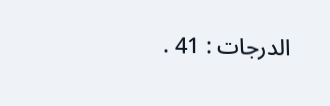الدرجات : 41 .